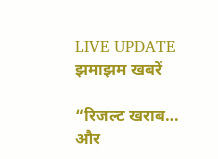LIVE UPDATE
झमाझम खबरें

“रिजल्ट खराब… और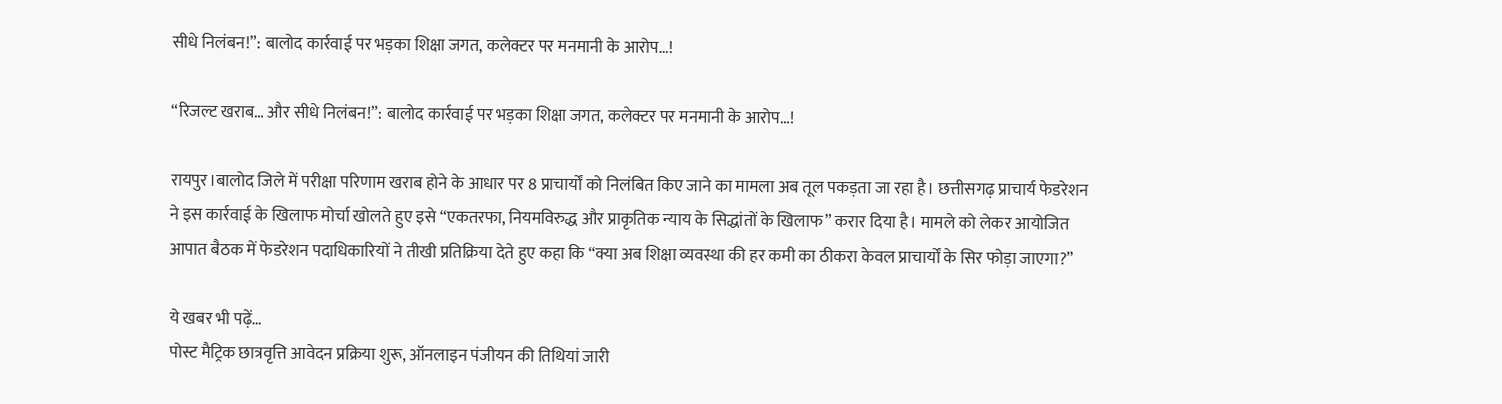सीधे निलंबन!”: बालोद कार्रवाई पर भड़का शिक्षा जगत, कलेक्टर पर मनमानी के आरोप…!

“रिजल्ट खराब… और सीधे निलंबन!”: बालोद कार्रवाई पर भड़का शिक्षा जगत, कलेक्टर पर मनमानी के आरोप…!

रायपुर।बालोद जिले में परीक्षा परिणाम खराब होने के आधार पर 8 प्राचार्यों को निलंबित किए जाने का मामला अब तूल पकड़ता जा रहा है। छत्तीसगढ़ प्राचार्य फेडरेशन ने इस कार्रवाई के खिलाफ मोर्चा खोलते हुए इसे “एकतरफा, नियमविरुद्ध और प्राकृतिक न्याय के सिद्धांतों के खिलाफ” करार दिया है। मामले को लेकर आयोजित आपात बैठक में फेडरेशन पदाधिकारियों ने तीखी प्रतिक्रिया देते हुए कहा कि “क्या अब शिक्षा व्यवस्था की हर कमी का ठीकरा केवल प्राचार्यों के सिर फोड़ा जाएगा?”

ये खबर भी पढ़ें…
पोस्ट मैट्रिक छात्रवृत्ति आवेदन प्रक्रिया शुरू, ऑनलाइन पंजीयन की तिथियां जारी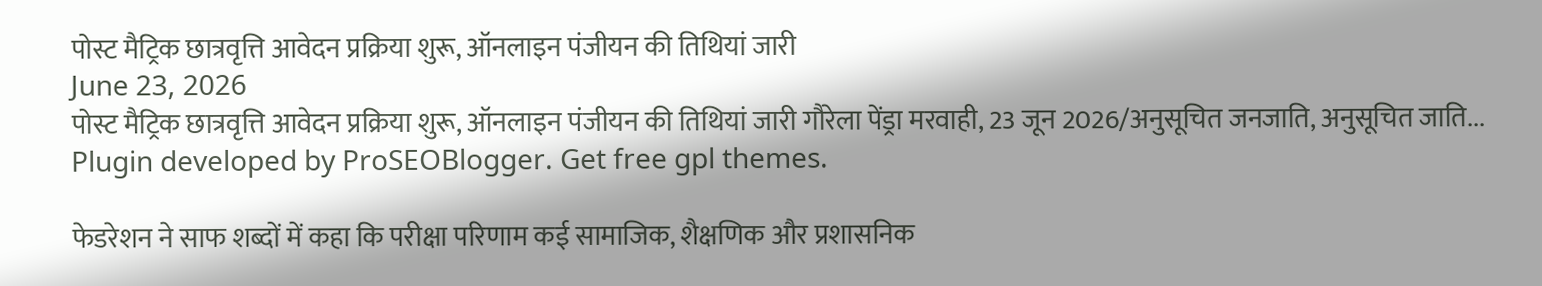पोस्ट मैट्रिक छात्रवृत्ति आवेदन प्रक्रिया शुरू, ऑनलाइन पंजीयन की तिथियां जारी
June 23, 2026
पोस्ट मैट्रिक छात्रवृत्ति आवेदन प्रक्रिया शुरू, ऑनलाइन पंजीयन की तिथियां जारी गौरेला पेंड्रा मरवाही, 23 जून 2026/अनुसूचित जनजाति, अनुसूचित जाति...
Plugin developed by ProSEOBlogger. Get free gpl themes.

फेडरेशन ने साफ शब्दों में कहा कि परीक्षा परिणाम कई सामाजिक, शैक्षणिक और प्रशासनिक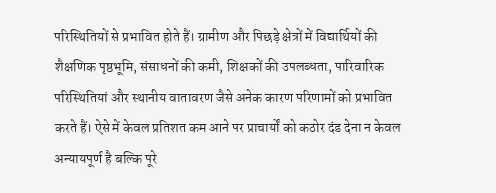परिस्थितियों से प्रभावित होते हैं। ग्रामीण और पिछड़े क्षेत्रों में विद्यार्थियों की शैक्षणिक पृष्ठभूमि, संसाधनों की कमी, शिक्षकों की उपलब्धता, पारिवारिक परिस्थितियां और स्थानीय वातावरण जैसे अनेक कारण परिणामों को प्रभावित करते हैं। ऐसे में केवल प्रतिशत कम आने पर प्राचार्यों को कठोर दंड देना न केवल अन्यायपूर्ण है बल्कि पूरे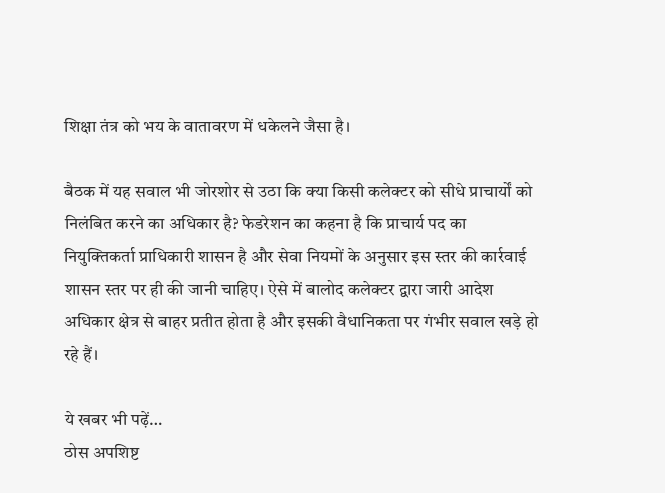शिक्षा तंत्र को भय के वातावरण में धकेलने जैसा है।

बैठक में यह सवाल भी जोरशोर से उठा कि क्या किसी कलेक्टर को सीधे प्राचार्यों को निलंबित करने का अधिकार है? फेडरेशन का कहना है कि प्राचार्य पद का नियुक्तिकर्ता प्राधिकारी शासन है और सेवा नियमों के अनुसार इस स्तर की कार्रवाई शासन स्तर पर ही की जानी चाहिए। ऐसे में बालोद कलेक्टर द्वारा जारी आदेश अधिकार क्षेत्र से बाहर प्रतीत होता है और इसकी वैधानिकता पर गंभीर सवाल खड़े हो रहे हैं।

ये खबर भी पढ़ें…
ठोस अपशिष्ट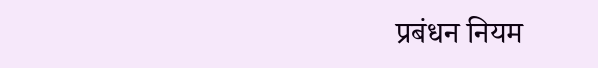प्रबंधन नियम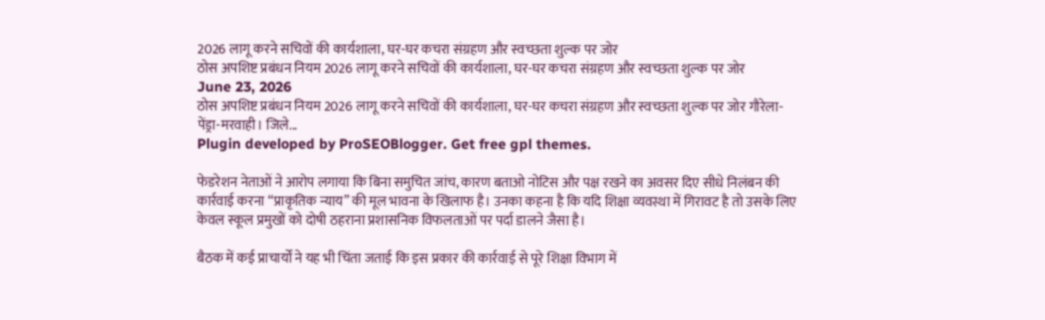2026 लागू करने सचिवों की कार्यशाला, घर-घर कचरा संग्रहण और स्वच्छता शुल्क पर जोर
ठोस अपशिष्ट प्रबंधन नियम 2026 लागू करने सचिवों की कार्यशाला, घर-घर कचरा संग्रहण और स्वच्छता शुल्क पर जोर
June 23, 2026
ठोस अपशिष्ट प्रबंधन नियम 2026 लागू करने सचिवों की कार्यशाला, घर-घर कचरा संग्रहण और स्वच्छता शुल्क पर जोर गौरेला-पेंड्रा-मरवाही। जिले...
Plugin developed by ProSEOBlogger. Get free gpl themes.

फेडरेशन नेताओं ने आरोप लगाया कि बिना समुचित जांच, कारण बताओ नोटिस और पक्ष रखने का अवसर दिए सीधे निलंबन की कार्रवाई करना “प्राकृतिक न्याय” की मूल भावना के खिलाफ है। उनका कहना है कि यदि शिक्षा व्यवस्था में गिरावट है तो उसके लिए केवल स्कूल प्रमुखों को दोषी ठहराना प्रशासनिक विफलताओं पर पर्दा डालने जैसा है।

बैठक में कई प्राचार्यों ने यह भी चिंता जताई कि इस प्रकार की कार्रवाई से पूरे शिक्षा विभाग में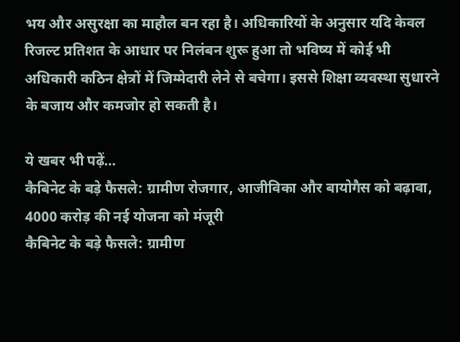भय और असुरक्षा का माहौल बन रहा है। अधिकारियों के अनुसार यदि केवल रिजल्ट प्रतिशत के आधार पर निलंबन शुरू हुआ तो भविष्य में कोई भी अधिकारी कठिन क्षेत्रों में जिम्मेदारी लेने से बचेगा। इससे शिक्षा व्यवस्था सुधारने के बजाय और कमजोर हो सकती है।

ये खबर भी पढ़ें…
कैबिनेट के बड़े फैसले: ग्रामीण रोजगार, आजीविका और बायोगैस को बढ़ावा, 4000 करोड़ की नई योजना को मंजूरी
कैबिनेट के बड़े फैसले: ग्रामीण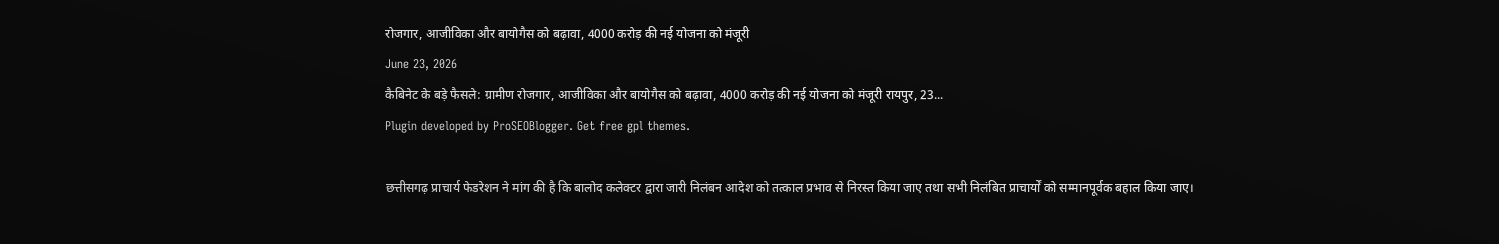रोजगार, आजीविका और बायोगैस को बढ़ावा, 4000 करोड़ की नई योजना को मंजूरी
June 23, 2026
कैबिनेट के बड़े फैसले: ग्रामीण रोजगार, आजीविका और बायोगैस को बढ़ावा, 4000 करोड़ की नई योजना को मंजूरी रायपुर, 23...
Plugin developed by ProSEOBlogger. Get free gpl themes.

छत्तीसगढ़ प्राचार्य फेडरेशन ने मांग की है कि बालोद कलेक्टर द्वारा जारी निलंबन आदेश को तत्काल प्रभाव से निरस्त किया जाए तथा सभी निलंबित प्राचार्यों को सम्मानपूर्वक बहाल किया जाए।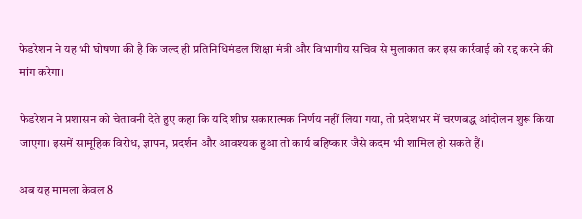फेडरेशन ने यह भी घोषणा की है कि जल्द ही प्रतिनिधिमंडल शिक्षा मंत्री और विभागीय सचिव से मुलाकात कर इस कार्रवाई को रद्द करने की मांग करेगा।

फेडरेशन ने प्रशासन को चेतावनी देते हुए कहा कि यदि शीघ्र सकारात्मक निर्णय नहीं लिया गया, तो प्रदेशभर में चरणबद्ध आंदोलन शुरू किया जाएगा। इसमें सामूहिक विरोध, ज्ञापन, प्रदर्शन और आवश्यक हुआ तो कार्य बहिष्कार जैसे कदम भी शामिल हो सकते हैं।

अब यह मामला केवल 8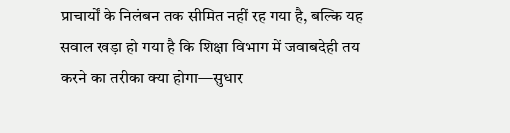प्राचार्यों के निलंबन तक सीमित नहीं रह गया है, बल्कि यह सवाल खड़ा हो गया है कि शिक्षा विभाग में जवाबदेही तय करने का तरीका क्या होगा—सुधार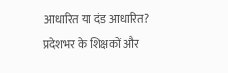आधारित या दंड आधारित? प्रदेशभर के शिक्षकों और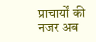प्राचार्यों की नजर अब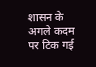शासन के अगले कदम पर टिक गई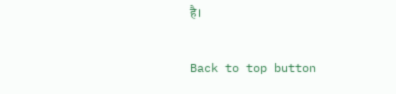है।

Back to top button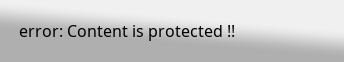error: Content is protected !!